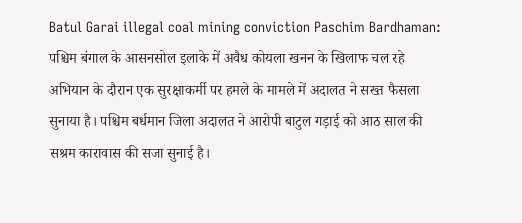Batul Garai illegal coal mining conviction Paschim Bardhaman: पश्चिम बंगाल के आसनसोल इलाके में अवैध कोयला खनन के खिलाफ चल रहे अभियान के दौरान एक सुरक्षाकर्मी पर हमले के मामले में अदालत ने सख्त फैसला सुनाया है। पश्चिम बर्धमान जिला अदालत ने आरोपी बाटुल गड़ाई को आठ साल की सश्रम कारावास की सजा सुनाई है।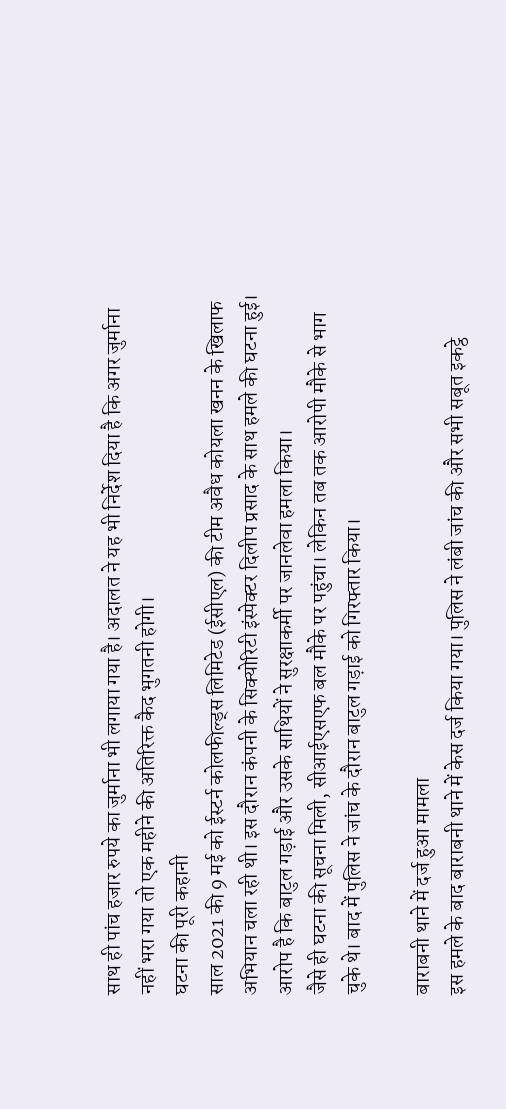साथ ही पांच हजार रुपये का जुर्माना भी लगाया गया है। अदालत ने यह भी निर्देश दिया है कि अगर जुर्माना नहीं भरा गया तो एक महीने की अतिरिक्त कैद भुगतनी होगी।
घटना की पूरी कहानी
साल 2021 की 9 मई को ईस्टर्न कोलफील्ड्स लिमिटेड (ईसीएल) की टीम अवैध कोयला खनन के खिलाफ अभियान चला रही थी। इस दौरान कंपनी के सिक्योरिटी इंस्पेक्टर दिलीप प्रसाद के साथ हमले की घटना हुई। आरोप है कि बाटुल गड़ाई और उसके साथियों ने सुरक्षाकर्मी पर जानलेवा हमला किया।
जैसे ही घटना की सूचना मिली, सीआईएसएफ बल मौके पर पहुंचा। लेकिन तब तक आरोपी मौके से भाग चुके थे। बाद में पुलिस ने जांच के दौरान बाटुल गड़ाई को गिरफ्तार किया।

बाराबनी थाने में दर्ज हुआ मामला
इस हमले के बाद बाराबनी थाने में केस दर्ज किया गया। पुलिस ने लंबी जांच की और सभी सबूत इकट्ठे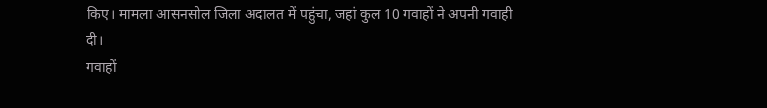किए। मामला आसनसोल जिला अदालत में पहुंचा, जहां कुल 10 गवाहों ने अपनी गवाही दी।
गवाहों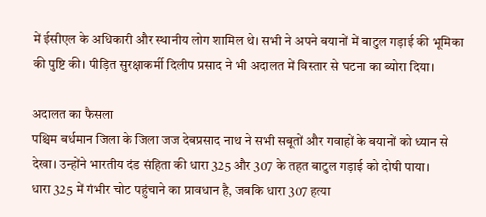में ईसीएल के अधिकारी और स्थानीय लोग शामिल थे। सभी ने अपने बयानों में बाटुल गड़ाई की भूमिका की पुष्टि की। पीड़ित सुरक्षाकर्मी दिलीप प्रसाद ने भी अदालत में विस्तार से घटना का ब्योरा दिया।

अदालत का फैसला
पश्चिम बर्धमान जिला के जिला जज देबप्रसाद नाथ ने सभी सबूतों और गवाहों के बयानों को ध्यान से देखा। उन्होंने भारतीय दंड संहिता की धारा 325 और 307 के तहत बाटुल गड़ाई को दोषी पाया।
धारा 325 में गंभीर चोट पहुंचाने का प्रावधान है, जबकि धारा 307 हत्या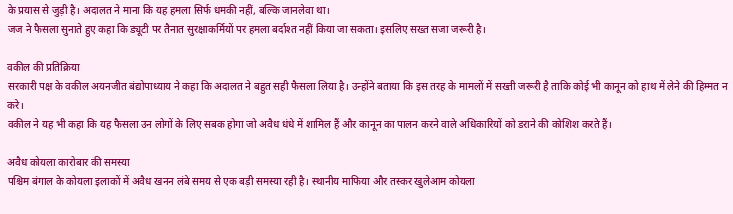के प्रयास से जुड़ी है। अदालत ने माना कि यह हमला सिर्फ धमकी नहीं, बल्कि जानलेवा था।
जज ने फैसला सुनाते हुए कहा कि ड्यूटी पर तैनात सुरक्षाकर्मियों पर हमला बर्दाश्त नहीं किया जा सकता। इसलिए सख्त सजा जरूरी है।

वकील की प्रतिक्रिया
सरकारी पक्ष के वकील अयनजीत बंद्योपाध्याय ने कहा कि अदालत ने बहुत सही फैसला लिया है। उन्होंने बताया कि इस तरह के मामलों में सख्ती जरूरी है ताकि कोई भी कानून को हाथ में लेने की हिम्मत न करे।
वकील ने यह भी कहा कि यह फैसला उन लोगों के लिए सबक होगा जो अवैध धंधे में शामिल हैं और कानून का पालन करने वाले अधिकारियों को डराने की कोशिश करते हैं।

अवैध कोयला कारोबार की समस्या
पश्चिम बंगाल के कोयला इलाकों में अवैध खनन लंबे समय से एक बड़ी समस्या रही है। स्थानीय माफिया और तस्कर खुलेआम कोयला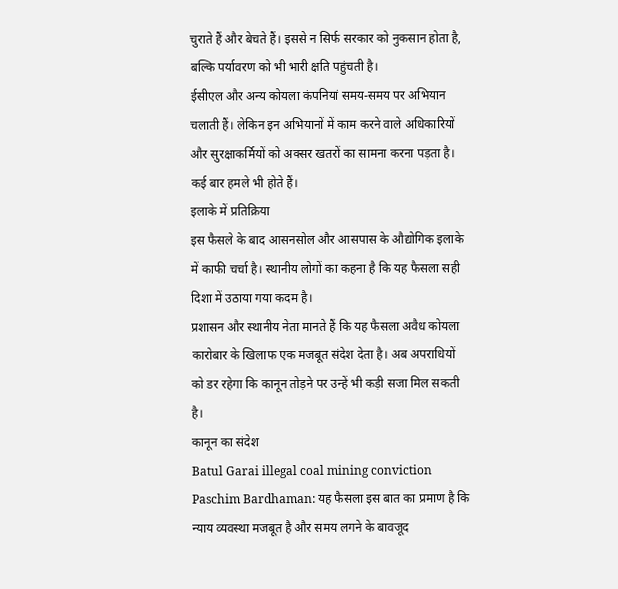चुराते हैं और बेचते हैं। इससे न सिर्फ सरकार को नुकसान होता है, बल्कि पर्यावरण को भी भारी क्षति पहुंचती है।
ईसीएल और अन्य कोयला कंपनियां समय-समय पर अभियान चलाती हैं। लेकिन इन अभियानों में काम करने वाले अधिकारियों और सुरक्षाकर्मियों को अक्सर खतरों का सामना करना पड़ता है। कई बार हमले भी होते हैं।
इलाके में प्रतिक्रिया
इस फैसले के बाद आसनसोल और आसपास के औद्योगिक इलाके में काफी चर्चा है। स्थानीय लोगों का कहना है कि यह फैसला सही दिशा में उठाया गया कदम है।
प्रशासन और स्थानीय नेता मानते हैं कि यह फैसला अवैध कोयला कारोबार के खिलाफ एक मजबूत संदेश देता है। अब अपराधियों को डर रहेगा कि कानून तोड़ने पर उन्हें भी कड़ी सजा मिल सकती है।
कानून का संदेश
Batul Garai illegal coal mining conviction Paschim Bardhaman: यह फैसला इस बात का प्रमाण है कि न्याय व्यवस्था मजबूत है और समय लगने के बावजूद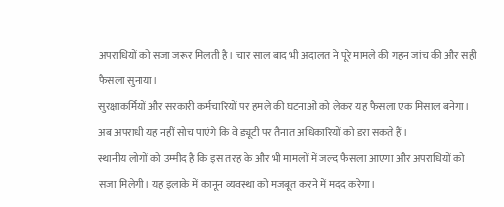अपराधियों को सजा जरूर मिलती है। चार साल बाद भी अदालत ने पूरे मामले की गहन जांच की और सही फैसला सुनाया।
सुरक्षाकर्मियों और सरकारी कर्मचारियों पर हमले की घटनाओं को लेकर यह फैसला एक मिसाल बनेगा। अब अपराधी यह नहीं सोच पाएंगे कि वे ड्यूटी पर तैनात अधिकारियों को डरा सकते हैं।
स्थानीय लोगों को उम्मीद है कि इस तरह के और भी मामलों में जल्द फैसला आएगा और अपराधियों को सजा मिलेगी। यह इलाके में कानून व्यवस्था को मजबूत करने में मदद करेगा।